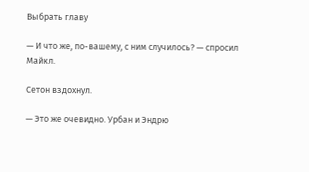Выбрать главу

— И что же, по-вашему, с ним случилось? — спросил Майкл.

Сетон вздохнул.

— Это же очевидно. Урбан и Эндрю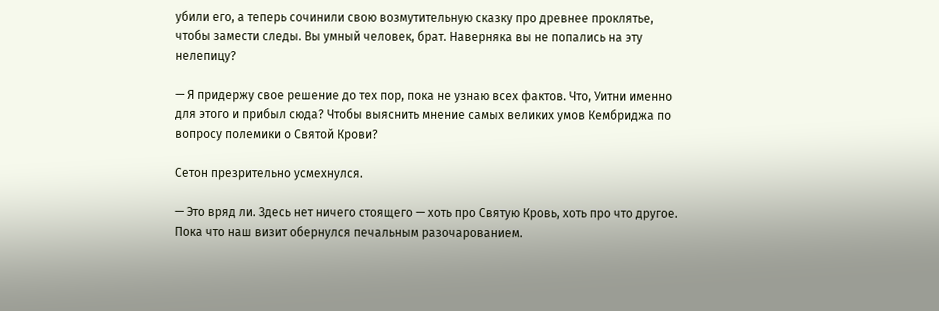убили его, а теперь сочинили свою возмутительную сказку про древнее проклятье, чтобы замести следы. Вы умный человек, брат. Наверняка вы не попались на эту нелепицу?

— Я придержу свое решение до тех пор, пока не узнаю всех фактов. Что, Уитни именно для этого и прибыл сюда? Чтобы выяснить мнение самых великих умов Кембриджа по вопросу полемики о Святой Крови?

Сетон презрительно усмехнулся.

— Это вряд ли. Здесь нет ничего стоящего — хоть про Святую Кровь, хоть про что другое. Пока что наш визит обернулся печальным разочарованием.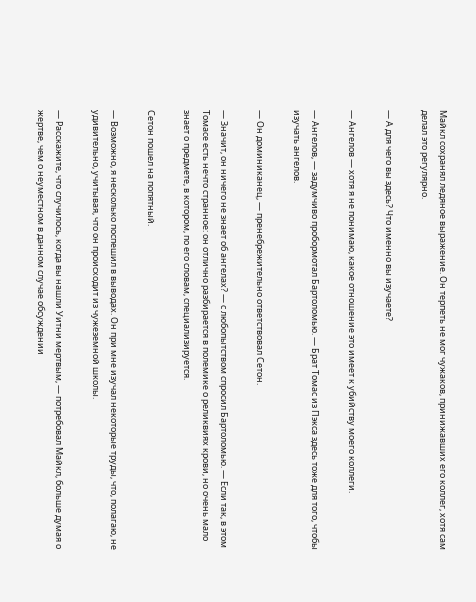Майкл сохранял ледяное выражение. Он терпеть не мог чужаков, принижавших его коллег, хотя сам делал это регулярно.

— А для чего вы здесь? Что именно вы изучаете?

— Ангелов — хотя я не понимаю, какое отношение это имеет к убийству моего коллеги.

— Ангелов, — задумчиво пробормотал Бартоломью. — Брат Томас из Пэкса здесь тоже для того, чтобы изучать ангелов.

— Он доминиканец, — пренебрежительно ответствовал Сетон.

— Значит, он ничего не знает об ангелах? — с любопытством спросил Бартоломью. — Если так, в этом Томасе есть нечто странное: он отлично разбирается в полемике о реликвиях крови, но очень мало знает о предмете, в котором, по его словам, специализируется.

Сетон пошел на попятный.

— Возможно, я несколько поспешил в выводах. Он при мне изучал некоторые труды, что, полагаю, не удивительно, учитывая, что он происходит из чужеземной школы.

— Расскажите, что случилось, когда вы нашли Уитни мертвым, — потребовал Майкл, больше думая о жертве, чем о неуместном в данном случае обсуждении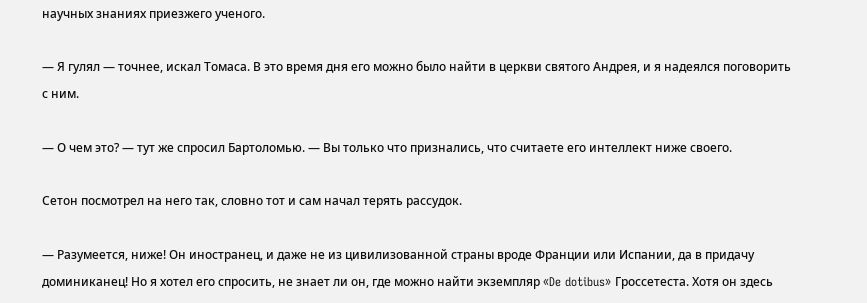научных знаниях приезжего ученого.

— Я гулял — точнее, искал Томаса. В это время дня его можно было найти в церкви святого Андрея, и я надеялся поговорить с ним.

— О чем это? — тут же спросил Бартоломью. — Вы только что признались, что считаете его интеллект ниже своего.

Сетон посмотрел на него так, словно тот и сам начал терять рассудок.

— Разумеется, ниже! Он иностранец, и даже не из цивилизованной страны вроде Франции или Испании, да в придачу доминиканец! Но я хотел его спросить, не знает ли он, где можно найти экземпляр «De dotibus» Гроссетеста. Хотя он здесь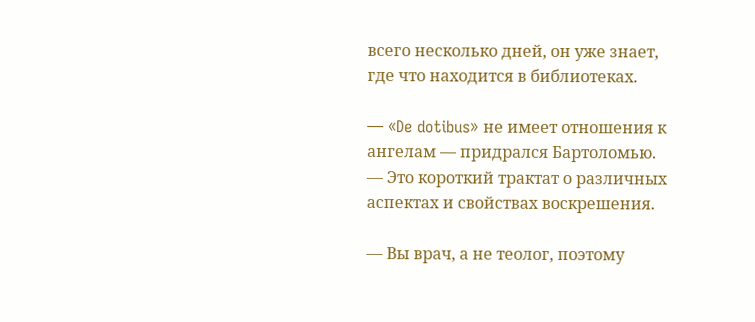всего несколько дней, он уже знает, где что находится в библиотеках.

— «De dotibus» не имеет отношения к ангелам — придрался Бартоломью. — Это короткий трактат о различных аспектах и свойствах воскрешения.

— Вы врач, а не теолог, поэтому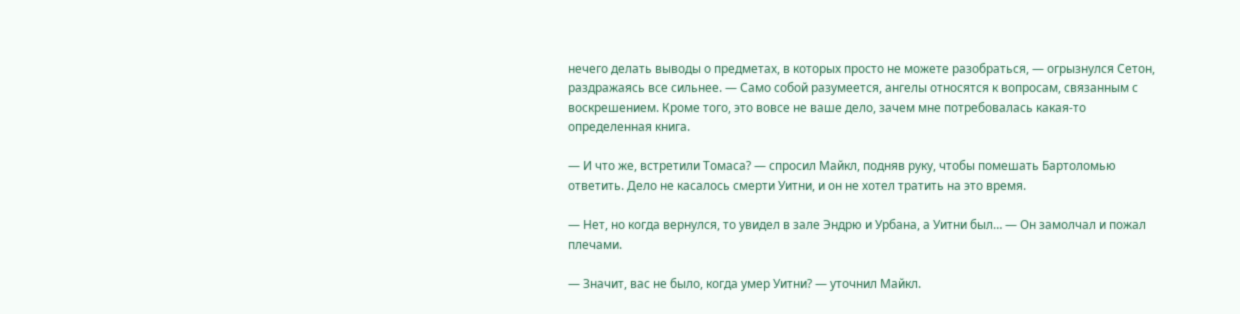нечего делать выводы о предметах, в которых просто не можете разобраться, — огрызнулся Сетон, раздражаясь все сильнее. — Само собой разумеется, ангелы относятся к вопросам, связанным с воскрешением. Кроме того, это вовсе не ваше дело, зачем мне потребовалась какая-то определенная книга.

— И что же, встретили Томаса? — спросил Майкл, подняв руку, чтобы помешать Бартоломью ответить. Дело не касалось смерти Уитни, и он не хотел тратить на это время.

— Нет, но когда вернулся, то увидел в зале Эндрю и Урбана, а Уитни был… — Он замолчал и пожал плечами.

— Значит, вас не было, когда умер Уитни? — уточнил Майкл.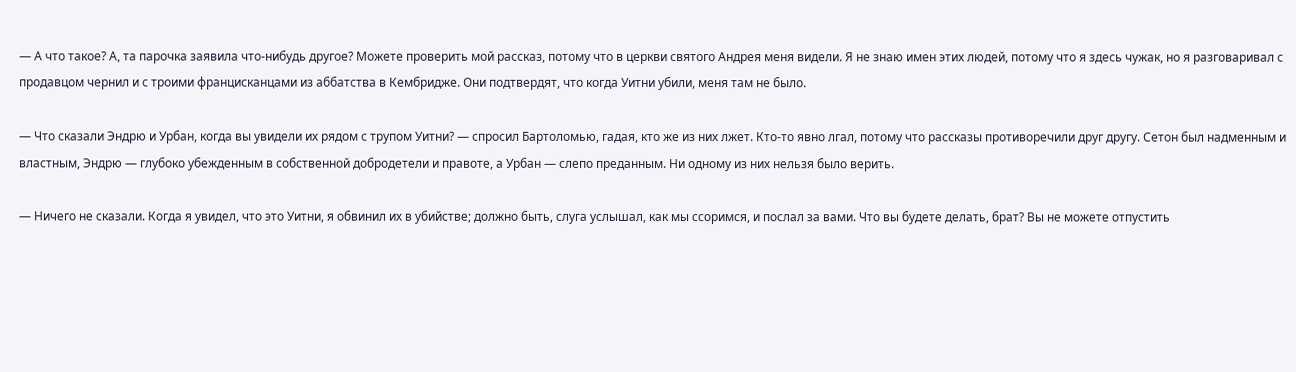— А что такое? А, та парочка заявила что-нибудь другое? Можете проверить мой рассказ, потому что в церкви святого Андрея меня видели. Я не знаю имен этих людей, потому что я здесь чужак, но я разговаривал с продавцом чернил и с троими францисканцами из аббатства в Кембридже. Они подтвердят, что когда Уитни убили, меня там не было.

— Что сказали Эндрю и Урбан, когда вы увидели их рядом с трупом Уитни? — спросил Бартоломью, гадая, кто же из них лжет. Кто-то явно лгал, потому что рассказы противоречили друг другу. Сетон был надменным и властным, Эндрю — глубоко убежденным в собственной добродетели и правоте, а Урбан — слепо преданным. Ни одному из них нельзя было верить.

— Ничего не сказали. Когда я увидел, что это Уитни, я обвинил их в убийстве; должно быть, слуга услышал, как мы ссоримся, и послал за вами. Что вы будете делать, брат? Вы не можете отпустить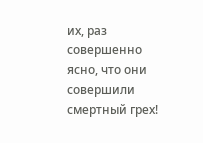их, раз совершенно ясно, что они совершили смертный грех!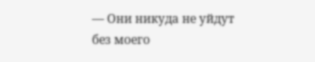— Они никуда не уйдут без моего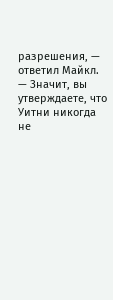разрешения, — ответил Майкл. — Значит, вы утверждаете, что Уитни никогда не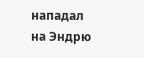нападал на Эндрю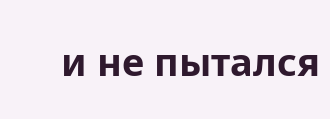и не пытался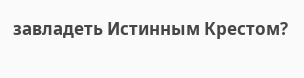завладеть Истинным Крестом?